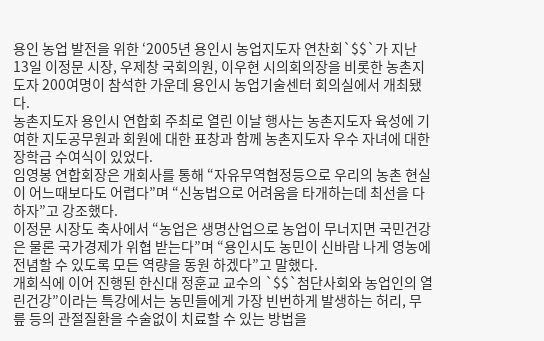용인 농업 발전을 위한 ‘2005년 용인시 농업지도자 연찬회`$$`가 지난 13일 이정문 시장, 우제창 국회의원, 이우현 시의회의장을 비롯한 농촌지도자 200여명이 참석한 가운데 용인시 농업기술센터 회의실에서 개최됐다.
농촌지도자 용인시 연합회 주최로 열린 이날 행사는 농촌지도자 육성에 기여한 지도공무원과 회원에 대한 표창과 함께 농촌지도자 우수 자녀에 대한 장학금 수여식이 있었다.
임영봉 연합회장은 개회사를 통해 “자유무역협정등으로 우리의 농촌 현실이 어느때보다도 어렵다”며 “신농법으로 어려움을 타개하는데 최선을 다하자”고 강조했다.
이정문 시장도 축사에서 “농업은 생명산업으로 농업이 무너지면 국민건강은 물론 국가경제가 위협 받는다”며 “용인시도 농민이 신바람 나게 영농에 전념할 수 있도록 모든 역량을 동원 하겠다”고 말했다.
개회식에 이어 진행된 한신대 정훈교 교수의 `$$`첨단사회와 농업인의 열린건강”이라는 특강에서는 농민들에게 가장 빈번하게 발생하는 허리, 무릎 등의 관절질환을 수술없이 치료할 수 있는 방법을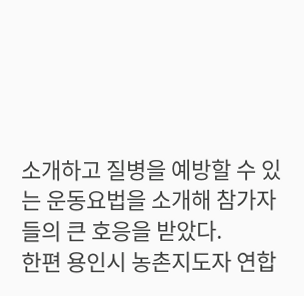소개하고 질병을 예방할 수 있는 운동요법을 소개해 참가자들의 큰 호응을 받았다.
한편 용인시 농촌지도자 연합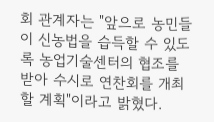회 관계자는 "앞으로 농민들이 신농법을 습득할 수 있도록 농업기술센터의 협조를 받아 수시로 연찬회를 개최할 계획"이라고 밝혔다.